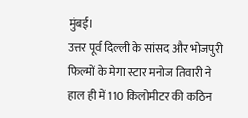मुंबई।
उत्तर पूर्व दिल्ली के सांसद और भोजपुरी फिल्मों के मेगा स्टार मनोज तिवारी ने हाल ही में 110 किलोमीटर की कठिन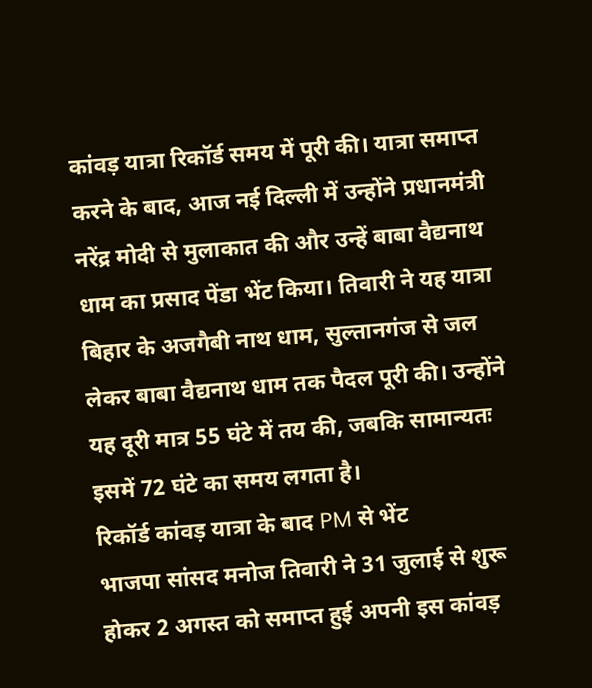कांवड़ यात्रा रिकॉर्ड समय में पूरी की। यात्रा समाप्त करने के बाद, आज नई दिल्ली में उन्होंने प्रधानमंत्री नरेंद्र मोदी से मुलाकात की और उन्हें बाबा वैद्यनाथ धाम का प्रसाद पेंडा भेंट किया। तिवारी ने यह यात्रा बिहार के अजगैबी नाथ धाम, सुल्तानगंज से जल लेकर बाबा वैद्यनाथ धाम तक पैदल पूरी की। उन्होंने यह दूरी मात्र 55 घंटे में तय की, जबकि सामान्यतः इसमें 72 घंटे का समय लगता है।
रिकॉर्ड कांवड़ यात्रा के बाद PM से भेंट
भाजपा सांसद मनोज तिवारी ने 31 जुलाई से शुरू होकर 2 अगस्त को समाप्त हुई अपनी इस कांवड़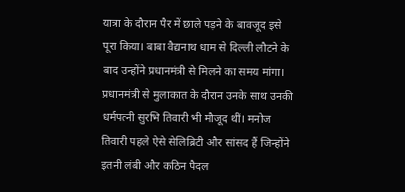यात्रा के दौरान पैर में छाले पड़ने के बावजूद इसे पूरा किया। बाबा वैद्यनाथ धाम से दिल्ली लौटने के बाद उन्होंने प्रधानमंत्री से मिलने का समय मांगा। प्रधानमंत्री से मुलाकात के दौरान उनके साथ उनकी धर्मपत्नी सुरभि तिवारी भी मौजूद थीं। मनोज तिवारी पहले ऐसे सेलिब्रिटी और सांसद हैं जिन्होंने इतनी लंबी और कठिन पैदल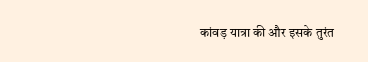कांवड़ यात्रा की और इसके तुरंत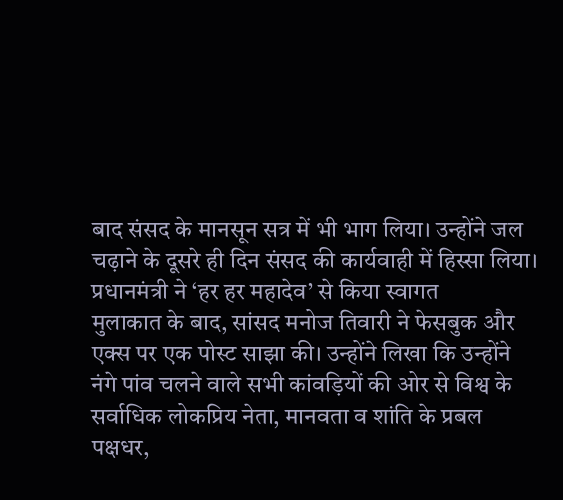बाद संसद के मानसून सत्र में भी भाग लिया। उन्होंने जल चढ़ाने के दूसरे ही दिन संसद की कार्यवाही में हिस्सा लिया।
प्रधानमंत्री ने ‘हर हर महादेव’ से किया स्वागत
मुलाकात के बाद, सांसद मनोज तिवारी ने फेसबुक और एक्स पर एक पोस्ट साझा की। उन्होंने लिखा कि उन्होंने नंगे पांव चलने वाले सभी कांवड़ियों की ओर से विश्व के सर्वाधिक लोकप्रिय नेता, मानवता व शांति के प्रबल पक्षधर,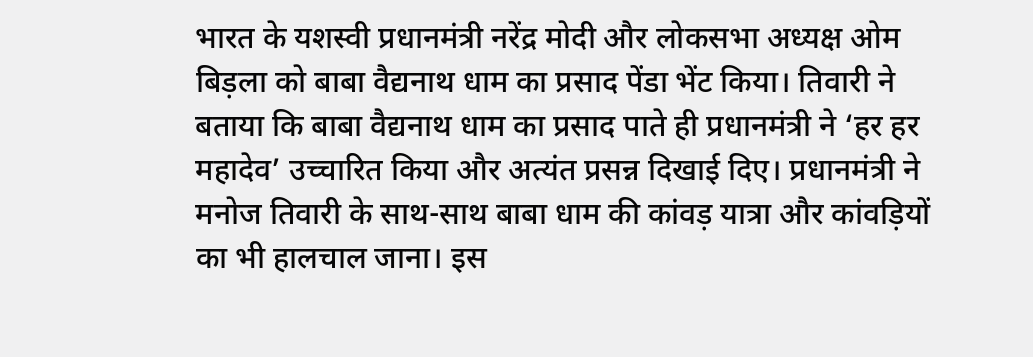भारत के यशस्वी प्रधानमंत्री नरेंद्र मोदी और लोकसभा अध्यक्ष ओम बिड़ला को बाबा वैद्यनाथ धाम का प्रसाद पेंडा भेंट किया। तिवारी ने बताया कि बाबा वैद्यनाथ धाम का प्रसाद पाते ही प्रधानमंत्री ने ‘हर हर महादेव’ उच्चारित किया और अत्यंत प्रसन्न दिखाई दिए। प्रधानमंत्री ने मनोज तिवारी के साथ-साथ बाबा धाम की कांवड़ यात्रा और कांवड़ियों का भी हालचाल जाना। इस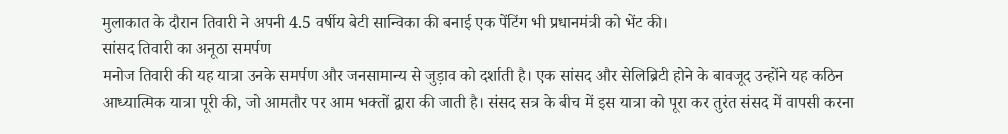मुलाकात के दौरान तिवारी ने अपनी 4.5 वर्षीय बेटी सान्विका की बनाई एक पेंटिंग भी प्रधानमंत्री को भेंट की।
सांसद तिवारी का अनूठा समर्पण
मनोज तिवारी की यह यात्रा उनके समर्पण और जनसामान्य से जुड़ाव को दर्शाती है। एक सांसद और सेलिब्रिटी होने के बावजूद उन्होंने यह कठिन आध्यात्मिक यात्रा पूरी की, जो आमतौर पर आम भक्तों द्वारा की जाती है। संसद सत्र के बीच में इस यात्रा को पूरा कर तुरंत संसद में वापसी करना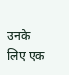उनके लिए एक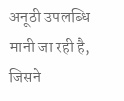अनूठी उपलब्धि मानी जा रही है, जिसने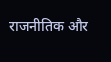राजनीतिक और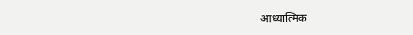आध्यात्मिक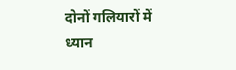दोनों गलियारों में ध्यान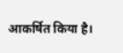आकर्षित किया है।